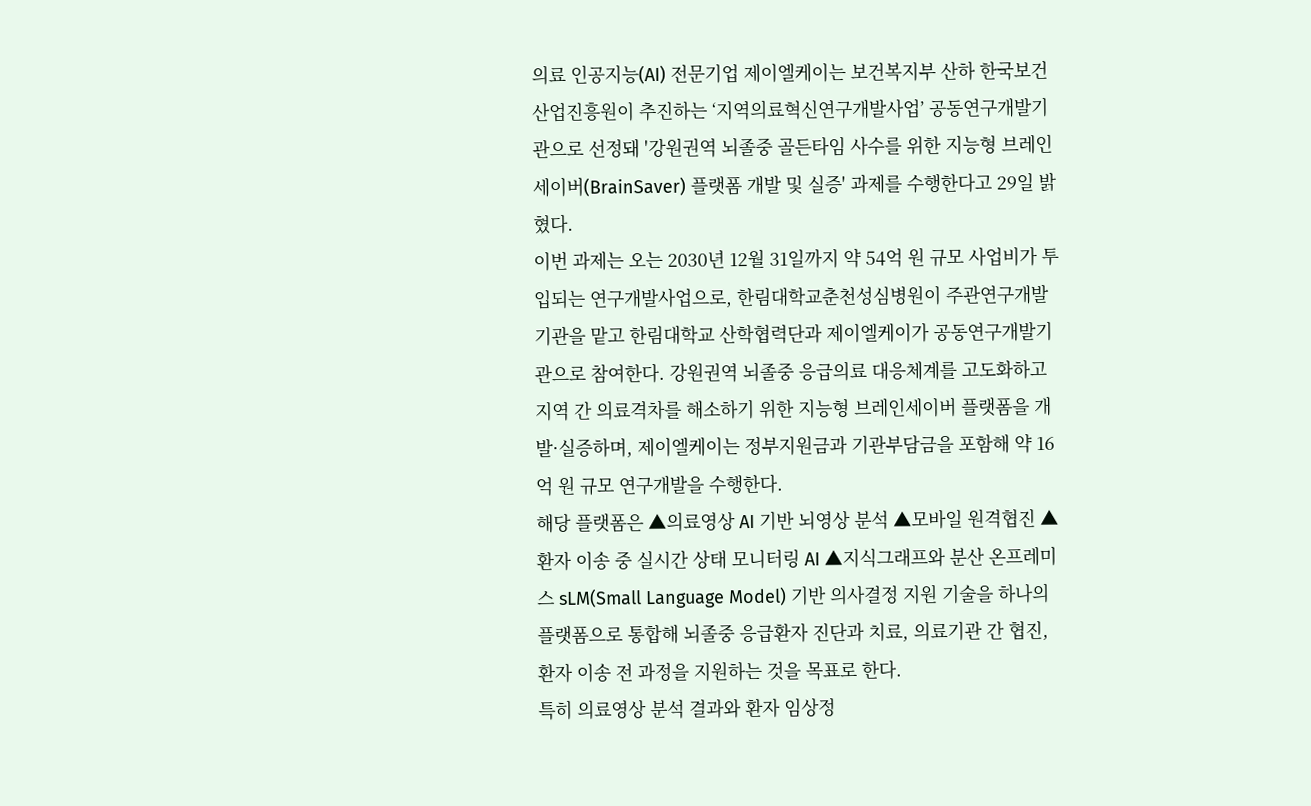의료 인공지능(AI) 전문기업 제이엘케이는 보건복지부 산하 한국보건산업진흥원이 추진하는 ‘지역의료혁신연구개발사업’ 공동연구개발기관으로 선정돼 '강원권역 뇌졸중 골든타임 사수를 위한 지능형 브레인세이버(BrainSaver) 플랫폼 개발 및 실증' 과제를 수행한다고 29일 밝혔다.
이번 과제는 오는 2030년 12월 31일까지 약 54억 원 규모 사업비가 투입되는 연구개발사업으로, 한림대학교춘천성심병원이 주관연구개발기관을 맡고 한림대학교 산학협력단과 제이엘케이가 공동연구개발기관으로 참여한다. 강원권역 뇌졸중 응급의료 대응체계를 고도화하고 지역 간 의료격차를 해소하기 위한 지능형 브레인세이버 플랫폼을 개발·실증하며, 제이엘케이는 정부지원금과 기관부담금을 포함해 약 16억 원 규모 연구개발을 수행한다.
해당 플랫폼은 ▲의료영상 AI 기반 뇌영상 분석 ▲모바일 원격협진 ▲환자 이송 중 실시간 상태 모니터링 AI ▲지식그래프와 분산 온프레미스 sLM(Small Language Model) 기반 의사결정 지원 기술을 하나의 플랫폼으로 통합해 뇌졸중 응급환자 진단과 치료, 의료기관 간 협진, 환자 이송 전 과정을 지원하는 것을 목표로 한다.
특히 의료영상 분석 결과와 환자 임상정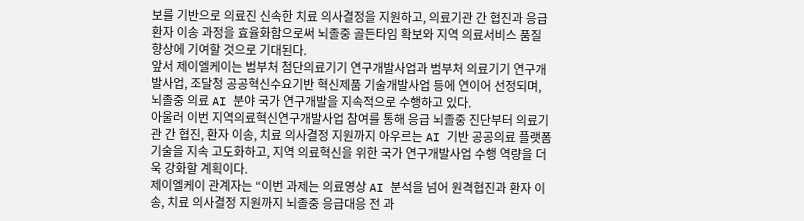보를 기반으로 의료진 신속한 치료 의사결정을 지원하고, 의료기관 간 협진과 응급환자 이송 과정을 효율화함으로써 뇌졸중 골든타임 확보와 지역 의료서비스 품질 향상에 기여할 것으로 기대된다.
앞서 제이엘케이는 범부처 첨단의료기기 연구개발사업과 범부처 의료기기 연구개발사업, 조달청 공공혁신수요기반 혁신제품 기술개발사업 등에 연이어 선정되며, 뇌졸중 의료 AI 분야 국가 연구개발을 지속적으로 수행하고 있다.
아울러 이번 지역의료혁신연구개발사업 참여를 통해 응급 뇌졸중 진단부터 의료기관 간 협진, 환자 이송, 치료 의사결정 지원까지 아우르는 AI 기반 공공의료 플랫폼 기술을 지속 고도화하고, 지역 의료혁신을 위한 국가 연구개발사업 수행 역량을 더욱 강화할 계획이다.
제이엘케이 관계자는 “이번 과제는 의료영상 AI 분석을 넘어 원격협진과 환자 이송, 치료 의사결정 지원까지 뇌졸중 응급대응 전 과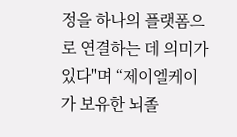정을 하나의 플랫폼으로 연결하는 데 의미가 있다"며 “제이엘케이가 보유한 뇌졸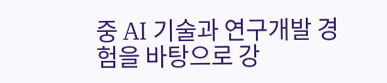중 AI 기술과 연구개발 경험을 바탕으로 강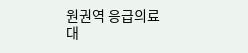원권역 응급의료 대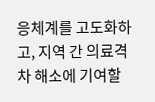응체계를 고도화하고, 지역 간 의료격차 해소에 기여할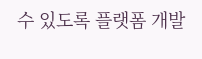수 있도록 플랫폼 개발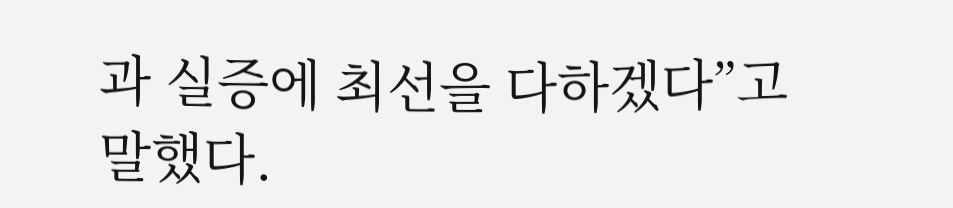과 실증에 최선을 다하겠다”고 말했다.